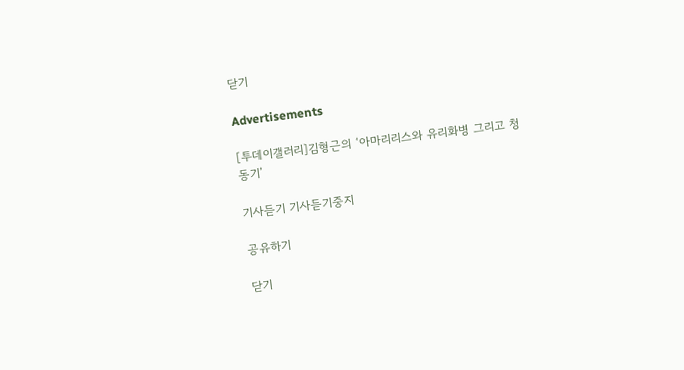닫기

Advertisements

[투데이갤러리]김형근의 ‘아마리리스와 유리화병 그리고 청동기’

기사듣기 기사듣기중지

공유하기

닫기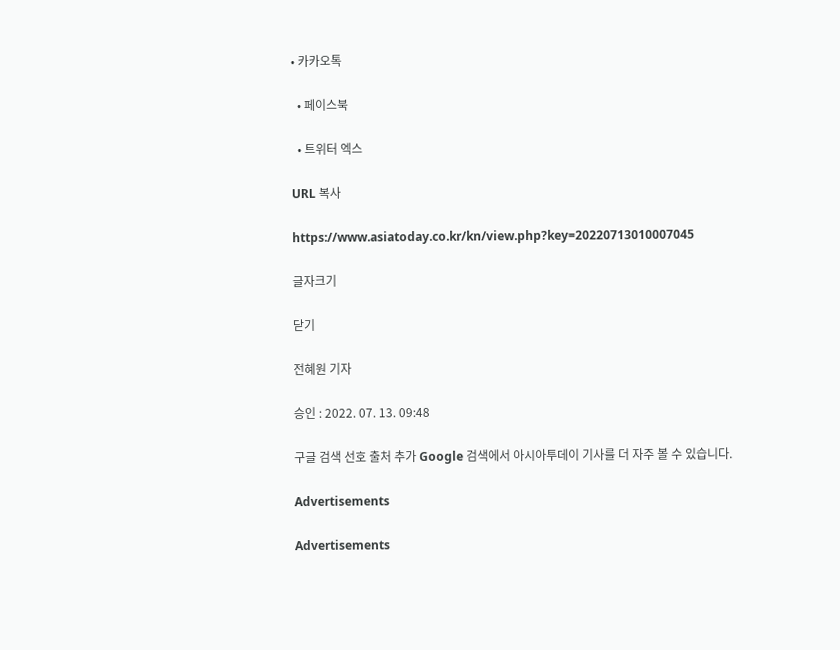• 카카오톡

  • 페이스북

  • 트위터 엑스

URL 복사

https://www.asiatoday.co.kr/kn/view.php?key=20220713010007045

글자크기

닫기

전혜원 기자

승인 : 2022. 07. 13. 09:48

구글 검색 선호 출처 추가 Google 검색에서 아시아투데이 기사를 더 자주 볼 수 있습니다.

Advertisements

Advertisements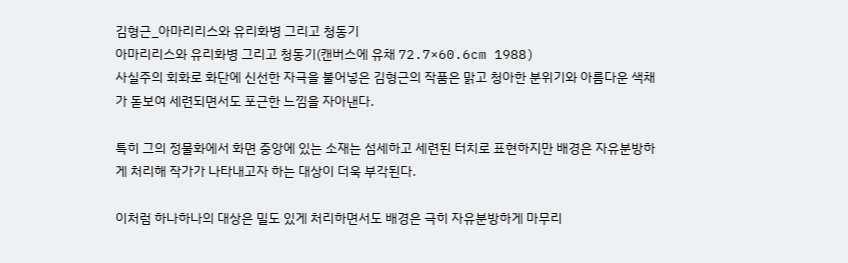김형근_아마리리스와 유리화병 그리고 청동기
아마리리스와 유리화병 그리고 청동기(캔버스에 유채 72.7×60.6cm 1988)
사실주의 회화로 화단에 신선한 자극을 불어넣은 김형근의 작품은 맑고 청아한 분위기와 아름다운 색채가 돋보여 세련되면서도 포근한 느낌을 자아낸다.

특히 그의 정물화에서 화면 중앙에 있는 소재는 섬세하고 세련된 터치로 표현하지만 배경은 자유분방하게 처리해 작가가 나타내고자 하는 대상이 더욱 부각된다.

이처럼 하나하나의 대상은 밀도 있게 처리하면서도 배경은 극히 자유분방하게 마무리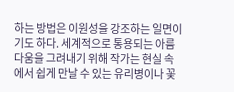하는 방법은 이원성을 강조하는 일면이기도 하다. 세계적으로 통용되는 아름다움을 그려내기 위해 작가는 현실 속에서 쉽게 만날 수 있는 유리병이나 꽃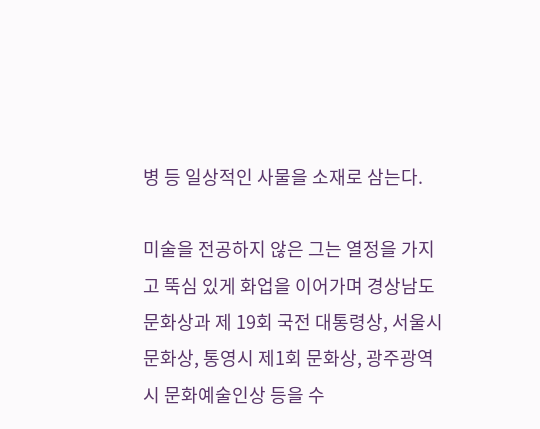병 등 일상적인 사물을 소재로 삼는다.

미술을 전공하지 않은 그는 열정을 가지고 뚝심 있게 화업을 이어가며 경상남도 문화상과 제 19회 국전 대통령상, 서울시 문화상, 통영시 제1회 문화상, 광주광역시 문화예술인상 등을 수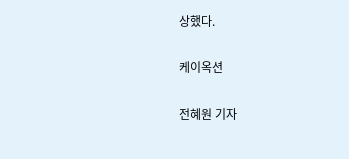상했다.

케이옥션

전혜원 기자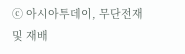ⓒ 아시아투데이, 무단전재 및 재배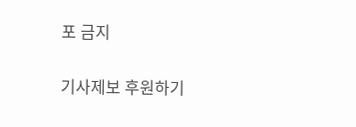포 금지

기사제보 후원하기